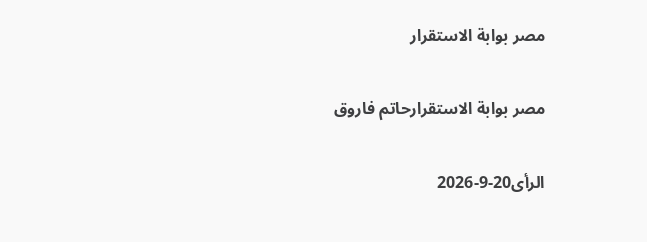مصر بوابة الاستقرار

مصر بوابة الاستقرارحاتم فاروق

الرأى20-9-2026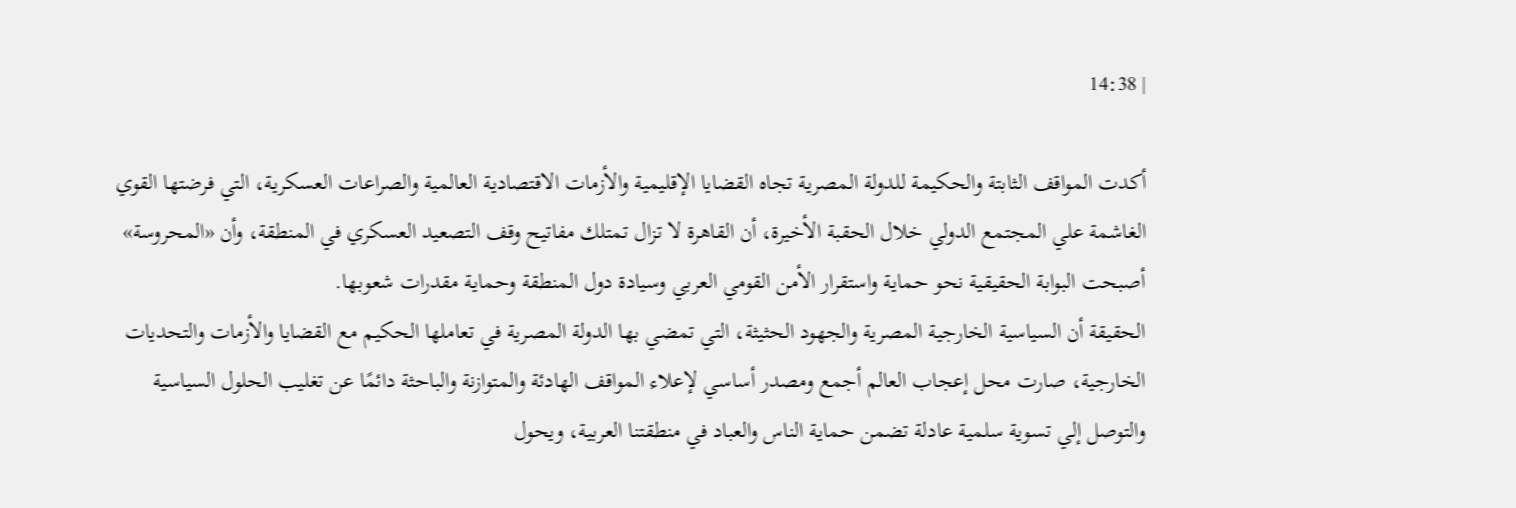| 14:38

أكدت المواقف الثابتة والحكيمة للدولة المصرية تجاه القضايا الإقليمية والأزمات الاقتصادية العالمية والصراعات العسكرية، التي فرضتها القوي الغاشمة علي المجتمع الدولي خلال الحقبة الأخيرة، أن القاهرة لا تزال تمتلك مفاتيح وقف التصعيد العسكري في المنطقة، وأن «المحروسة» أصبحت البوابة الحقيقية نحو حماية واستقرار الأمن القومي العربي وسيادة دول المنطقة وحماية مقدرات شعوبها.
الحقيقة أن السياسية الخارجية المصرية والجهود الحثيثة، التي تمضي بها الدولة المصرية في تعاملها الحكيم مع القضايا والأزمات والتحديات الخارجية، صارت محل إعجاب العالم أجمع ومصدر أساسي لإعلاء المواقف الهادئة والمتوازنة والباحثة دائمًا عن تغليب الحلول السياسية والتوصل إلي تسوية سلمية عادلة تضمن حماية الناس والعباد في منطقتنا العربية، ويحول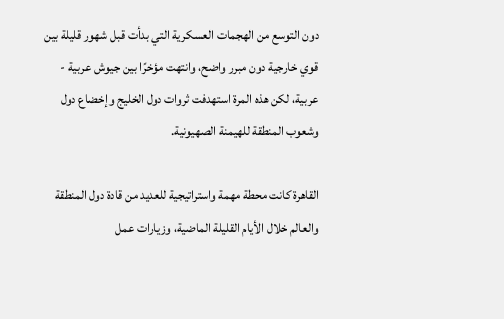دون التوسع من الهجمات العسكرية التي بدأت قبل شهور قليلة بين قوي خارجية دون مبرر واضح، وانتهت مؤخرًا بين جيوش عربية - عربية، لكن هذه المرة استهدفت ثروات دول الخليج وإخضاع دول وشعوب المنطقة للهيمنة الصهيونية.

القاهرة كانت محطة مهمة واستراتيجية للعديد من قادة دول المنطقة والعالم خلال الأيام القليلة الماضية، وزيارات عمل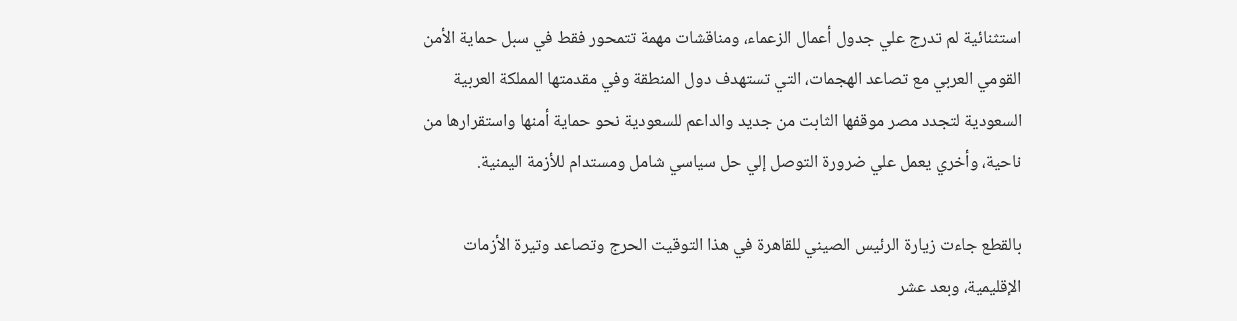استثنائية لم تدرج علي جدول أعمال الزعماء، ومناقشات مهمة تتمحور فقط في سبل حماية الأمن القومي العربي مع تصاعد الهجمات، التي تستهدف دول المنطقة وفي مقدمتها المملكة العربية السعودية لتجدد مصر موقفها الثابت من جديد والداعم للسعودية نحو حماية أمنها واستقرارها من ناحية، وأخري يعمل علي ضرورة التوصل إلي حل سياسي شامل ومستدام للأزمة اليمنية.

بالقطع جاءت زيارة الرئيس الصيني للقاهرة في هذا التوقيت الحرج وتصاعد وتيرة الأزمات الإقليمية، وبعد عشر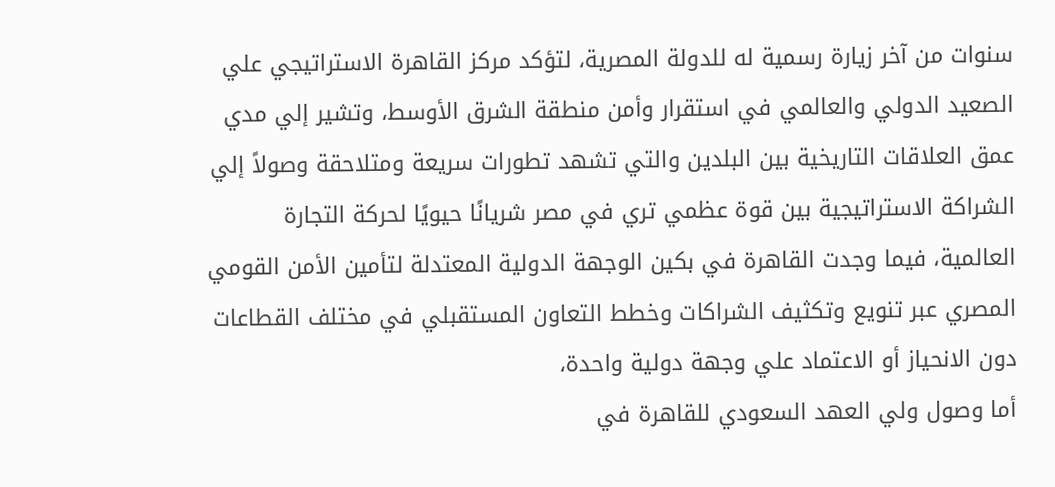سنوات من آخر زيارة رسمية له للدولة المصرية، لتؤكد مركز القاهرة الاستراتيجي علي الصعيد الدولي والعالمي في استقرار وأمن منطقة الشرق الأوسط، وتشير إلي مدي عمق العلاقات التاريخية بين البلدين والتي تشهد تطورات سريعة ومتلاحقة وصولاً إلي الشراكة الاستراتيجية بين قوة عظمي تري في مصر شريانًا حيويًا لحركة التجارة العالمية، فيما وجدت القاهرة في بكين الوجهة الدولية المعتدلة لتأمين الأمن القومي المصري عبر تنويع وتكثيف الشراكات وخطط التعاون المستقبلي في مختلف القطاعات دون الانحياز أو الاعتماد علي وجهة دولية واحدة،
أما وصول ولي العهد السعودي للقاهرة في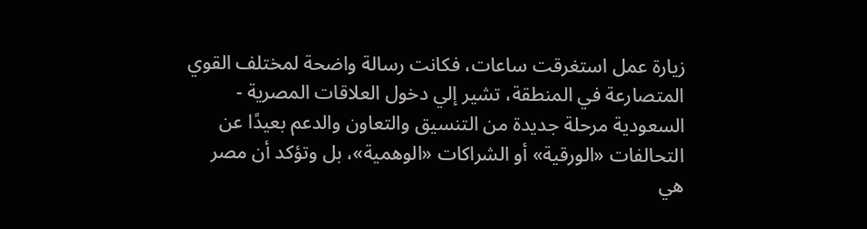زيارة عمل استغرقت ساعات، فكانت رسالة واضحة لمختلف القوي المتصارعة في المنطقة، تشير إلي دخول العلاقات المصرية - السعودية مرحلة جديدة من التنسيق والتعاون والدعم بعيدًا عن التحالفات «الورقية» أو الشراكات «الوهمية»، بل وتؤكد أن مصر هي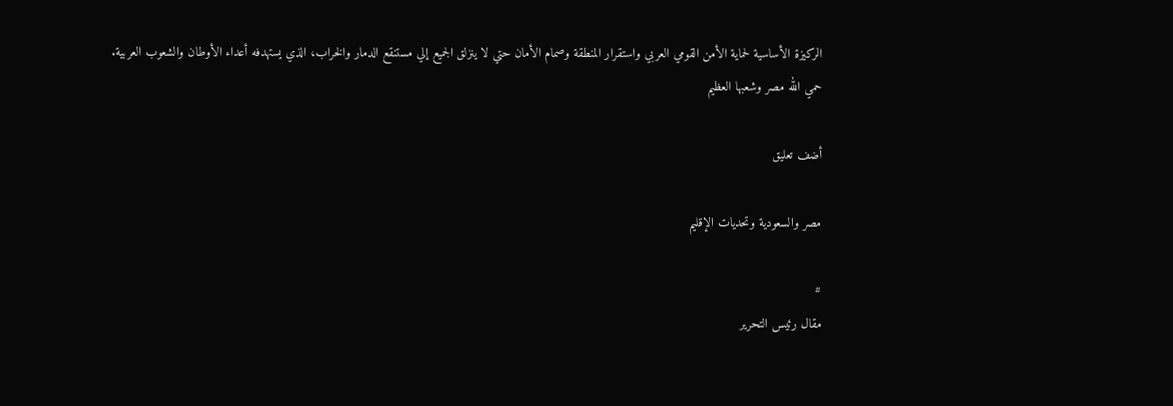الركيزة الأساسية لحماية الأمن القومي العربي واستقرار المنطقة وصمام الأمان حتي لا ينزلق الجميع إلي مستنقع الدمار والخراب، الذي يستهدفه أعداء الأوطان والشعوب العربية.
حمي الله مصر وشعبها العظيم

أضف تعليق

مصر والسعودية وتحديات الإقليم

#
مقال رئيس التحرير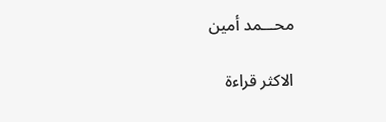محـــمد أمين

الاكثر قراءة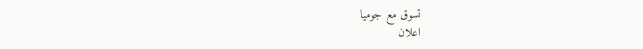تسوق مع جوميا
اعلان